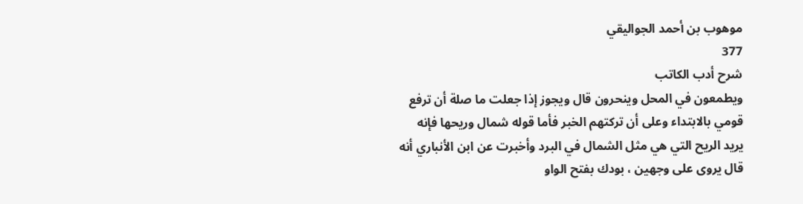موهوب بن أحمد الجواليقي
377
شرح أدب الكاتب
ويطمعون في المحل وينحرون قال ويجوز إذا جعلت ما صلة أن ترفع قومي بالابتداء وعلى أن تركتهم الخبر فأما قوله شمال وريحها فإنه يريد الريح التي هي مثل الشمال في البرد وأخبرت عن ابن الأنباري أنه قال يروى على وجهين ، بودك بفتح الواو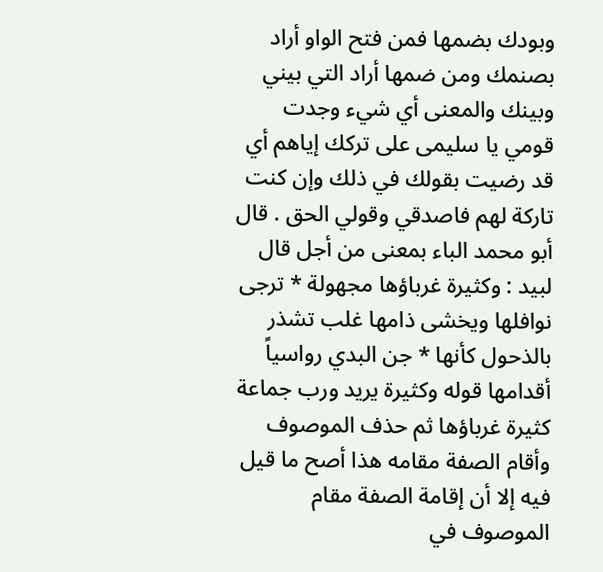وبودك بضمها فمن فتح الواو أراد بصنمك ومن ضمها أراد التي بيني وبينك والمعنى أي شيء وجدت قومي يا سليمى على تركك إياهم أي قد رضيت بقولك في ذلك وإن كنت تاركة لهم فاصدقي وقولي الحق . قال أبو محمد الباء بمعنى من أجل قال لبيد : وكثيرة غرباؤها مجهولة * ترجى نوافلها ويخشى ذامها غلب تشذر بالذحول كأنها * جن البدي رواسياً أقدامها قوله وكثيرة يريد ورب جماعة كثيرة غرباؤها ثم حذف الموصوف وأقام الصفة مقامه هذا أصح ما قيل فيه إلا أن إقامة الصفة مقام الموصوف في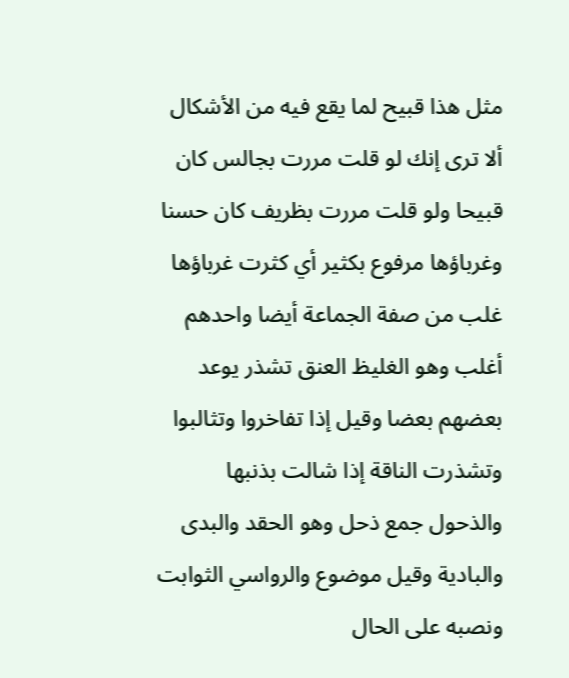مثل هذا قبيح لما يقع فيه من الأشكال ألا ترى إنك لو قلت مررت بجالس كان قبيحا ولو قلت مررت بظريف كان حسنا وغرباؤها مرفوع بكثير أي كثرت غرباؤها غلب من صفة الجماعة أيضا واحدهم أغلب وهو الغليظ العنق تشذر يوعد بعضهم بعضا وقيل إذا تفاخروا وتثالبوا وتشذرت الناقة إذا شالت بذنبها والذحول جمع ذحل وهو الحقد والبدى والبادية وقيل موضوع والرواسي الثوابت ونصبه على الحال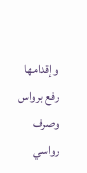وإقدامها رفع برواس وصرف رواسي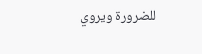للضرورة ويروي